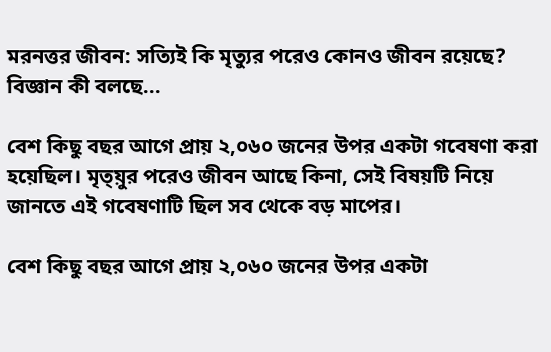মরনত্তর জীবন: সত্যিই কি মৃত্যুর পরেও কোনও জীবন রয়েছে? বিজ্ঞান কী বলছে...

বেশ কিছু বছর আগে প্রায় ২,০৬০ জনের উপর একটা গবেষণা করা হয়েছিল। মৃত্য়ুর পরেও জীবন আছে কিনা, সেই বিষয়টি নিয়ে জানতে এই গবেষণাটি ছিল সব থেকে বড় মাপের।

বেশ কিছু বছর আগে প্রায় ২,০৬০ জনের উপর একটা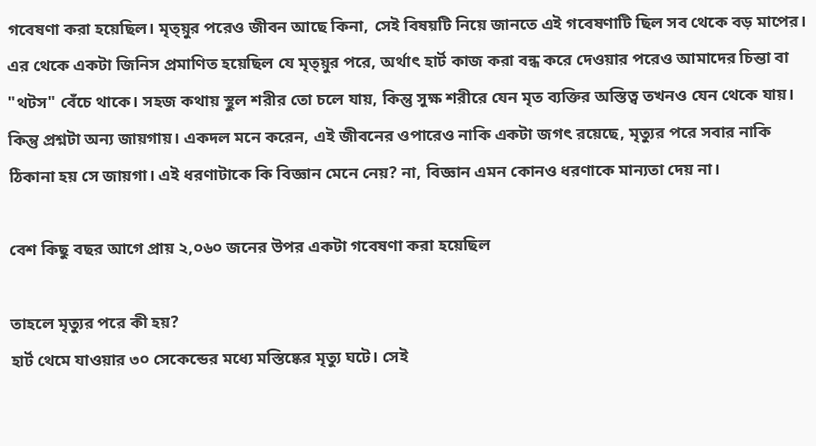গবেষণা করা হয়েছিল। মৃত্য়ুর পরেও জীবন আছে কিনা, সেই বিষয়টি নিয়ে জানতে এই গবেষণাটি ছিল সব থেকে বড় মাপের। এর থেকে একটা জিনিস প্রমাণিত হয়েছিল যে মৃত্য়ুর পরে, অর্থাৎ হার্ট কাজ করা বন্ধ করে দেওয়ার পরেও আমাদের চিন্তা বা "থটস" বেঁচে থাকে। সহজ কথায় স্থুল শরীর তো চলে যায়, কিন্তু সুক্ষ শরীরে যেন মৃত ব্যক্তির অস্তিত্ব তখনও যেন থেকে যায়। কিন্তু প্রশ্নটা অন্য জায়গায়। একদল মনে করেন, এই জীবনের ওপারেও নাকি একটা জগৎ রয়েছে, মৃত্যুর পরে সবার নাকি ঠিকানা হয় সে জায়গা। এই ধরণাটাকে কি বিজ্ঞান মেনে নেয়? না, বিজ্ঞান এমন কোনও ধরণাকে মান্যতা দেয় না।

বেশ কিছু বছর আগে প্রায় ২,০৬০ জনের উপর একটা গবেষণা করা হয়েছিল

তাহলে মৃত্যুর পরে কী হয়?
হার্ট থেমে যাওয়ার ৩০ সেকেন্ডের মধ্যে মস্তিষ্কের মৃত্যু ঘটে। সেই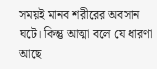সময়ই মানব শরীরের অবসান ঘটে। কিন্তু আত্মা বলে যে ধারণা আছে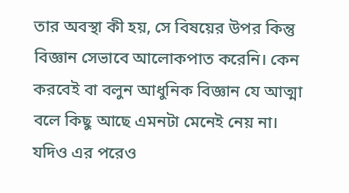তার অবস্থা কী হয়, সে বিষয়ের উপর কিন্তু বিজ্ঞান সেভাবে আলোকপাত করেনি। কেন করবেই বা বলুন আধুনিক বিজ্ঞান যে আত্মা বলে কিছু আছে এমনটা মেনেই নেয় না। যদিও এর পরেও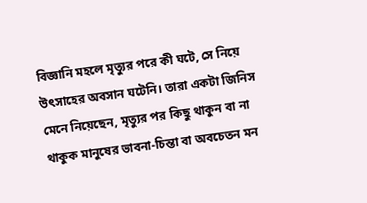বিজ্ঞানি মহলে মৃত্যুর পরে কী ঘটে, সে নিয়ে উৎসাহের অবসান ঘটেনি। তারা একটা জিনিস মেনে নিয়েছেন, মৃত্যুর পর কিছু থাকুন বা না থাকুক মানুষের ভাবনা-চিন্তা বা অবচেতন মন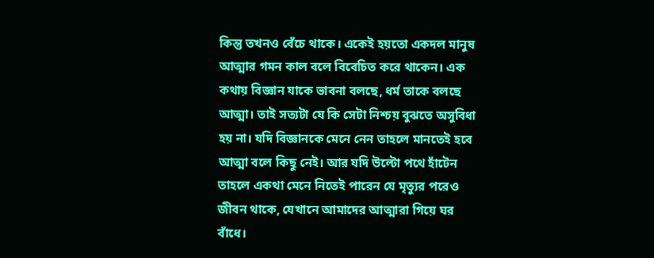কিন্তু তখনও বেঁচে থাকে। একেই হয়তো একদল মানুষ আত্মার গমন কাল বলে বিবেচিত করে থাকেন। এক কথায় বিজ্ঞান যাকে ভাবনা বলছে, ধর্ম তাকে বলছে আত্মা। তাই সত্যটা যে কি সেটা নিশ্চয় বুঝতে অসুবিধা হয় না। যদি বিজ্ঞানকে মেনে নেন তাহলে মানতেই হবে আত্মা বলে কিছু নেই। আর যদি উল্টো পথে হাঁটেন তাহলে একথা মেনে নিতেই পারেন যে মৃত্যুর পরেও জীবন থাকে, যেখানে আমাদের আত্মারা গিয়ে ঘর বাঁধে।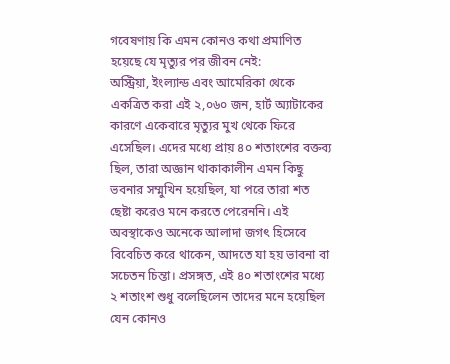গবেষণায় কি এমন কোনও কথা প্রমাণিত হয়েছে যে মৃত্যুর পর জীবন নেই:
অস্ট্রিয়া, ইংল্যান্ড এবং আমেরিকা থেকে একত্রিত করা এই ২,০৬০ জন, হার্ট অ্যাটাকের কারণে একেবারে মৃত্যুর মুখ থেকে ফিরে এসেছিল। এদের মধ্যে প্রায় ৪০ শতাংশের বক্তব্য ছিল, তারা অজ্ঞান থাকাকালীন এমন কিছু ভবনার সম্মুখিন হয়েছিল, যা পরে তারা শত ছেষ্টা করেও মনে করতে পেরেননি। এই অবস্থাকেও অনেকে আলাদা জগৎ হিসেবে বিবেচিত করে থাকেন, আদতে যা হয় ভাবনা বা সচেতন চিন্তা। প্রসঙ্গত, এই ৪০ শতাংশের মধ্যে ২ শতাংশ শুধু বলেছিলেন তাদের মনে হয়েছিল যেন কোনও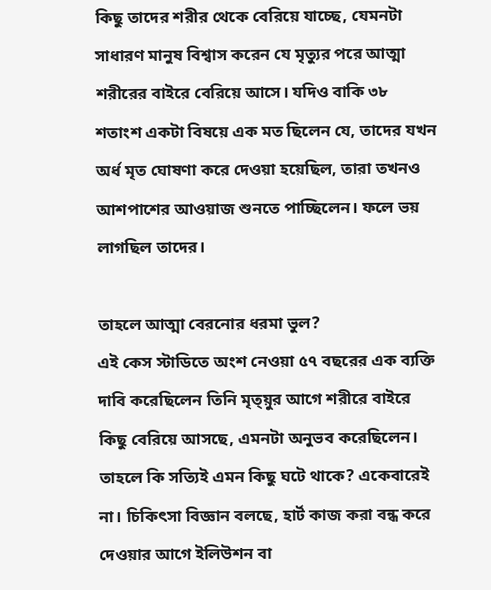কিছু তাদের শরীর থেকে বেরিয়ে যাচ্ছে, যেমনটা সাধারণ মানুষ বিশ্বাস করেন যে মৃত্যুর পরে আত্মা শরীরের বাইরে বেরিয়ে আসে। যদিও বাকি ৩৮ শতাংশ একটা বিষয়ে এক মত ছিলেন যে, তাদের যখন অর্ধ মৃত ঘোষণা করে দেওয়া হয়েছিল, তারা তখনও আশপাশের আওয়াজ শুনতে পাচ্ছিলেন। ফলে ভয় লাগছিল তাদের।

তাহলে আত্মা বেরনোর ধরমা ভুল?
এই কেস স্টাডিতে অংশ নেওয়া ৫৭ বছরের এক ব্যক্তি দাবি করেছিলেন তিনি মৃত্য়ুর আগে শরীরে বাইরে কিছু বেরিয়ে আসছে, এমনটা অনুভব করেছিলেন। তাহলে কি সত্যিই এমন কিছু ঘটে থাকে? একেবারেই না। চিকিৎসা বিজ্ঞান বলছে, হার্ট কাজ করা বন্ধ করে দেওয়ার আগে ইলিউশন বা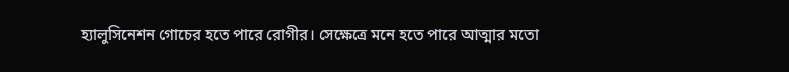হ্যালুসিনেশন গোচের হতে পারে রোগীর। সেক্ষেত্রে মনে হতে পারে আত্মার মতো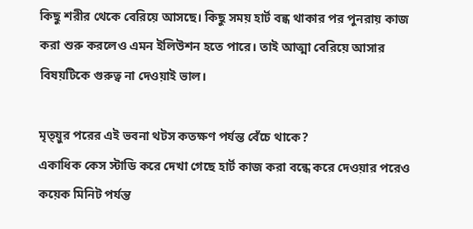কিছু শরীর থেকে বেরিয়ে আসছে। কিছু সময় হার্ট বন্ধ থাকার পর পুনরায় কাজ করা শুরু করলেও এমন ইলিউশন হতে পারে। তাই আত্মা বেরিয়ে আসার বিষয়টিকে গুরুত্ব না দেওয়াই ভাল।

মৃত্য়ুর পরের এই ভবনা থটস কতক্ষণ পর্যন্ত বেঁচে থাকে?
একাধিক কেস স্টাডি করে দেখা গেছে হার্ট কাজ করা বন্ধে করে দেওয়ার পরেও কয়েক মিনিট পর্যন্ত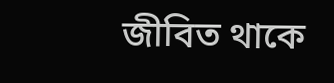জীবিত থাকে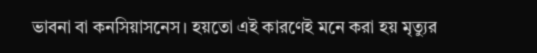ভাবনা বা কনসিয়াসনেস। হয়তো এই কারণেই মনে করা হয় মৃত্যুর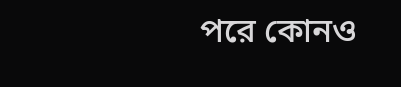পরে কোনও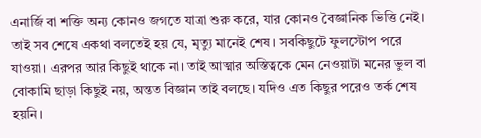এনার্জি বা শক্তি অন্য কোনও জগতে যাত্রা শুরু করে, যার কোনও বৈজ্ঞানিক ভিত্তি নেই। তাই সব শেষে একথা বলতেই হয় যে, মৃত্যু মানেই শেষ। সবকিছুটে ফুলস্টোপ পরে যাওয়া। এরপর আর কিছুই থাকে না। তাই আত্মার অস্তিত্বকে মেন নেওয়াটা মনের ভুল বা বোকামি ছাড়া কিছুই নয়, অন্তত বিজ্ঞান তাই বলছে। যদিও এত কিছুর পরেও তর্ক শেষ হয়নি।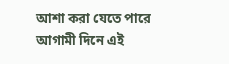আশা করা যেতে পারে আগামী দিনে এই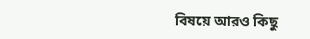বিষয়ে আরও কিছু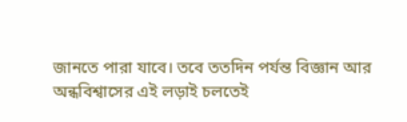জানতে পারা যাবে। তবে ততদিন পর্যন্ত বিজ্ঞান আর অন্ধবিশ্বাসের এই লড়াই চলতেই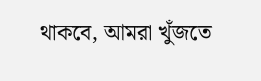থাকবে, আমরা খুঁজতে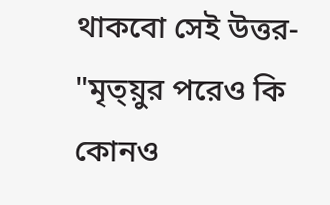থাকবো সেই উত্তর- "মৃত্য়ুর পরেও কি কোনও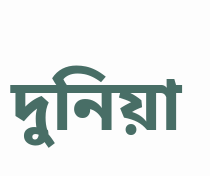দুনিয়া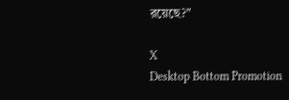রয়েছে?"

X
Desktop Bottom Promotion